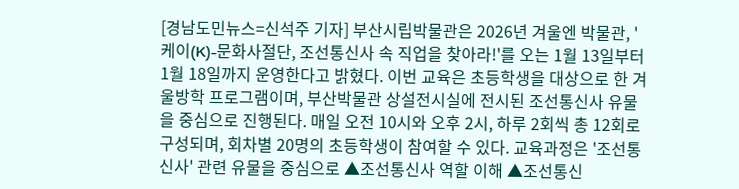[경남도민뉴스=신석주 기자] 부산시립박물관은 2026년 겨울엔 박물관, '케이(K)-문화사절단, 조선통신사 속 직업을 찾아라!'를 오는 1월 13일부터 1월 18일까지 운영한다고 밝혔다. 이번 교육은 초등학생을 대상으로 한 겨울방학 프로그램이며, 부산박물관 상설전시실에 전시된 조선통신사 유물을 중심으로 진행된다. 매일 오전 10시와 오후 2시, 하루 2회씩 총 12회로 구성되며, 회차별 20명의 초등학생이 참여할 수 있다. 교육과정은 '조선통신사' 관련 유물을 중심으로 ▲조선통신사 역할 이해 ▲조선통신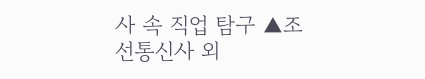사 속 직업 탐구 ▲조선통신사 외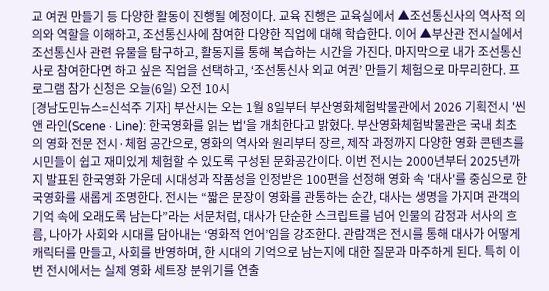교 여권 만들기 등 다양한 활동이 진행될 예정이다. 교육 진행은 교육실에서 ▲조선통신사의 역사적 의의와 역할을 이해하고, 조선통신사에 참여한 다양한 직업에 대해 학습한다. 이어 ▲부산관 전시실에서 조선통신사 관련 유물을 탐구하고, 활동지를 통해 복습하는 시간을 가진다. 마지막으로 내가 조선통신사로 참여한다면 하고 싶은 직업을 선택하고, ‘조선통신사 외교 여권’ 만들기 체험으로 마무리한다. 프로그램 참가 신청은 오늘(6일) 오전 10시
[경남도민뉴스=신석주 기자] 부산시는 오는 1월 8일부터 부산영화체험박물관에서 2026 기획전시 '씬 앤 라인(Scene · Line): 한국영화를 읽는 법'을 개최한다고 밝혔다. 부산영화체험박물관은 국내 최초의 영화 전문 전시·체험 공간으로, 영화의 역사와 원리부터 장르, 제작 과정까지 다양한 영화 콘텐츠를 시민들이 쉽고 재미있게 체험할 수 있도록 구성된 문화공간이다. 이번 전시는 2000년부터 2025년까지 발표된 한국영화 가운데 시대성과 작품성을 인정받은 100편을 선정해 영화 속 '대사'를 중심으로 한국영화를 새롭게 조명한다. 전시는 “짧은 문장이 영화를 관통하는 순간, 대사는 생명을 가지며 관객의 기억 속에 오래도록 남는다”라는 서문처럼, 대사가 단순한 스크립트를 넘어 인물의 감정과 서사의 흐름, 나아가 사회와 시대를 담아내는 ‘영화적 언어’임을 강조한다. 관람객은 전시를 통해 대사가 어떻게 캐릭터를 만들고, 사회를 반영하며, 한 시대의 기억으로 남는지에 대한 질문과 마주하게 된다. 특히 이번 전시에서는 실제 영화 세트장 분위기를 연출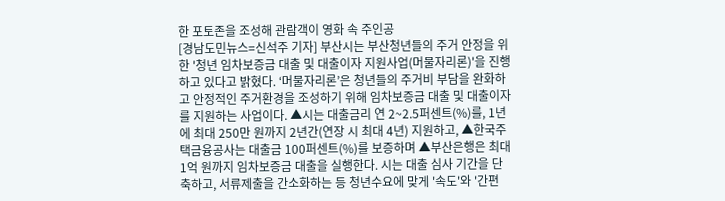한 포토존을 조성해 관람객이 영화 속 주인공
[경남도민뉴스=신석주 기자] 부산시는 부산청년들의 주거 안정을 위한 '청년 임차보증금 대출 및 대출이자 지원사업(머물자리론)'을 진행하고 있다고 밝혔다. ‘머물자리론’은 청년들의 주거비 부담을 완화하고 안정적인 주거환경을 조성하기 위해 임차보증금 대출 및 대출이자를 지원하는 사업이다. ▲시는 대출금리 연 2~2.5퍼센트(%)를, 1년에 최대 250만 원까지 2년간(연장 시 최대 4년) 지원하고, ▲한국주택금융공사는 대출금 100퍼센트(%)를 보증하며 ▲부산은행은 최대 1억 원까지 임차보증금 대출을 실행한다. 시는 대출 심사 기간을 단축하고, 서류제출을 간소화하는 등 청년수요에 맞게 '속도'와 '간편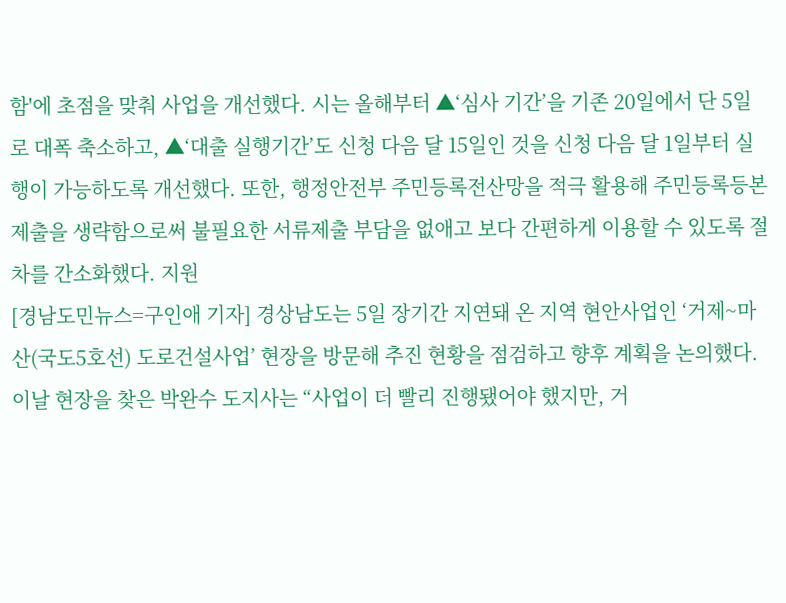함'에 초점을 맞춰 사업을 개선했다. 시는 올해부터 ▲‘심사 기간’을 기존 20일에서 단 5일로 대폭 축소하고, ▲‘대출 실행기간’도 신청 다음 달 15일인 것을 신청 다음 달 1일부터 실행이 가능하도록 개선했다. 또한, 행정안전부 주민등록전산망을 적극 활용해 주민등록등본 제출을 생략함으로써 불필요한 서류제출 부담을 없애고 보다 간편하게 이용할 수 있도록 절차를 간소화했다. 지원
[경남도민뉴스=구인애 기자] 경상남도는 5일 장기간 지연돼 온 지역 현안사업인 ‘거제~마산(국도5호선) 도로건설사업’ 현장을 방문해 추진 현황을 점검하고 향후 계획을 논의했다. 이날 현장을 찾은 박완수 도지사는 “사업이 더 빨리 진행됐어야 했지만, 거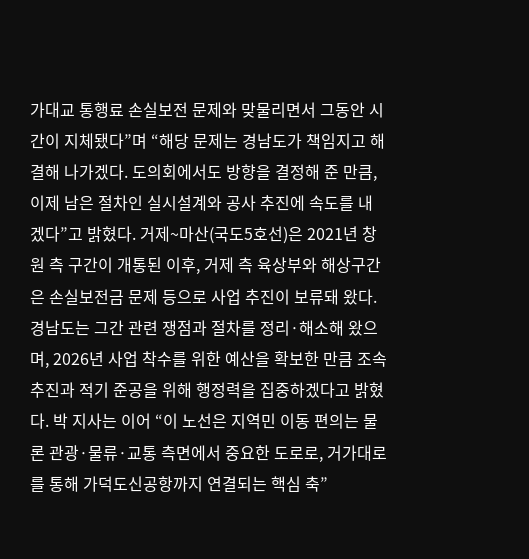가대교 통행료 손실보전 문제와 맞물리면서 그동안 시간이 지체됐다”며 “해당 문제는 경남도가 책임지고 해결해 나가겠다. 도의회에서도 방향을 결정해 준 만큼, 이제 남은 절차인 실시설계와 공사 추진에 속도를 내겠다”고 밝혔다. 거제~마산(국도5호선)은 2021년 창원 측 구간이 개통된 이후, 거제 측 육상부와 해상구간은 손실보전금 문제 등으로 사업 추진이 보류돼 왔다. 경남도는 그간 관련 쟁점과 절차를 정리·해소해 왔으며, 2026년 사업 착수를 위한 예산을 확보한 만큼 조속 추진과 적기 준공을 위해 행정력을 집중하겠다고 밝혔다. 박 지사는 이어 “이 노선은 지역민 이동 편의는 물론 관광·물류·교통 측면에서 중요한 도로로, 거가대로를 통해 가덕도신공항까지 연결되는 핵심 축”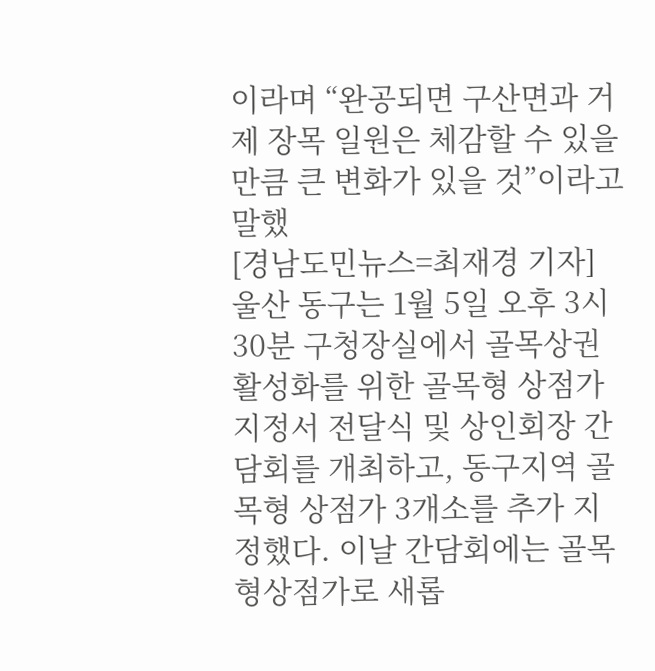이라며 “완공되면 구산면과 거제 장목 일원은 체감할 수 있을 만큼 큰 변화가 있을 것”이라고 말했
[경남도민뉴스=최재경 기자] 울산 동구는 1월 5일 오후 3시 30분 구청장실에서 골목상권 활성화를 위한 골목형 상점가 지정서 전달식 및 상인회장 간담회를 개최하고, 동구지역 골목형 상점가 3개소를 추가 지정했다. 이날 간담회에는 골목형상점가로 새롭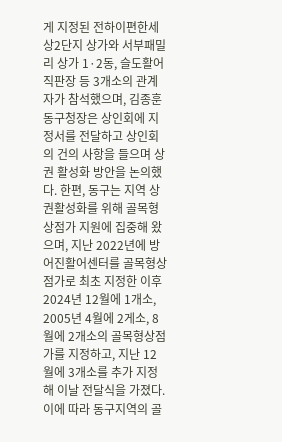게 지정된 전하이편한세상2단지 상가와 서부패밀리 상가 1·2동, 슬도활어직판장 등 3개소의 관계자가 참석했으며, 김종훈 동구청장은 상인회에 지정서를 전달하고 상인회의 건의 사항을 들으며 상권 활성화 방안을 논의했다. 한편, 동구는 지역 상권활성화를 위해 골목형 상점가 지원에 집중해 왔으며, 지난 2022년에 방어진활어센터를 골목형상점가로 최초 지정한 이후 2024년 12월에 1개소, 2005년 4월에 2게소, 8월에 2개소의 골목형상점가를 지정하고, 지난 12월에 3개소를 추가 지정해 이날 전달식을 가졌다. 이에 따라 동구지역의 골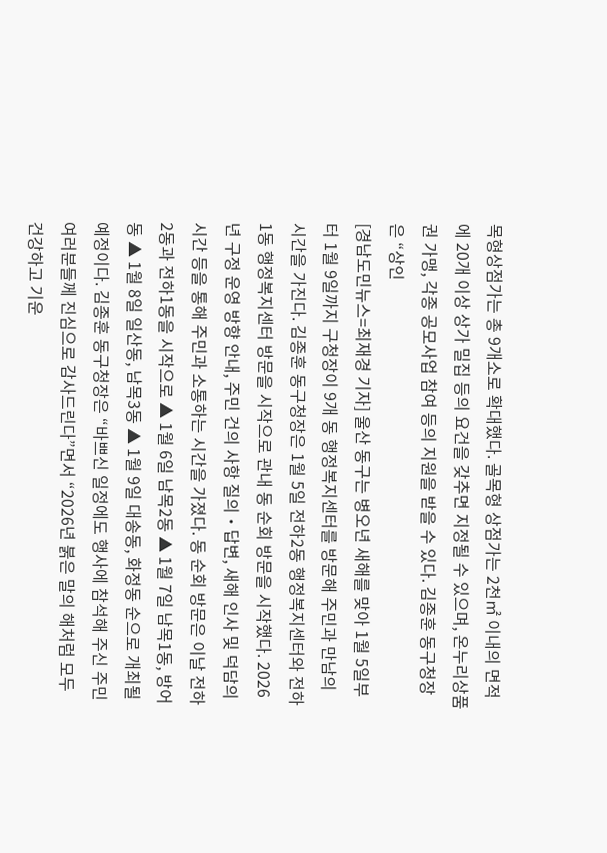목형상점가는 총 9개소로 확대했다. 골목형 상점가는 2천㎡ 이내의 면적에 20개 이상 상가 밀집 등의 요건을 갖추면 지정될 수 있으며, 온누리상품권 가맹, 각종 공모사업 참여 등의 지원을 받을 수 있다. 김종훈 동구청장은 “상인
[경남도민뉴스=최재경 기자] 울산 동구는 병오년 새해를 맞아 1월 5일부터 1월 9일까지 구청장이 9개 동 행정복지센터를 방문해 주민과 만남의 시간을 가진다. 김종훈 동구청장은 1월 5일 전하2동 행정복지센터와 전하1동 행정복지센터 방문을 시작으로 관내 동 순회 방문을 시작했다. 2026년 구정 운영 방향 안내, 주민 건의 사항 질의‧답변, 새해 인사 및 덕담의 시간 등을 통해 주민과 소통하는 시간을 가졌다. 동 순회 방문은 이날 전하2동과 전하1동을 시작으로 ▲ 1월 6일 남목2동 ▲ 1월 7일 남목1동, 방어동 ▲ 1월 8일 일산동, 남목3동 ▲ 1월 9일 대송동, 화정동 순으로 개최될 예정이다. 김종훈 동구청장은 “바쁘신 일정에도 행사에 참석해 주신 주민 여러분들께 진심으로 감사드린다”면서 “2026년 붉은 말의 해처럼 모두 건강하고 기운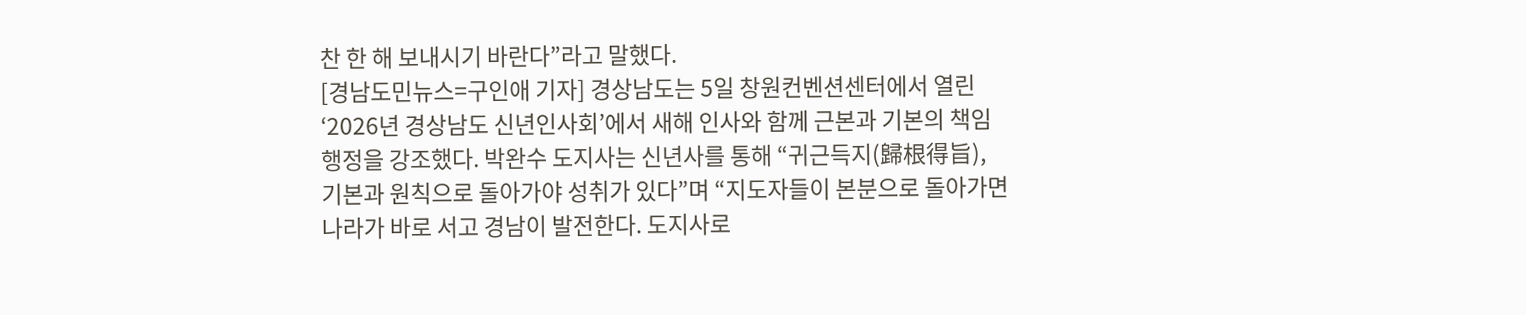찬 한 해 보내시기 바란다”라고 말했다.
[경남도민뉴스=구인애 기자] 경상남도는 5일 창원컨벤션센터에서 열린 ‘2026년 경상남도 신년인사회’에서 새해 인사와 함께 근본과 기본의 책임 행정을 강조했다. 박완수 도지사는 신년사를 통해 “귀근득지(歸根得旨), 기본과 원칙으로 돌아가야 성취가 있다”며 “지도자들이 본분으로 돌아가면 나라가 바로 서고 경남이 발전한다. 도지사로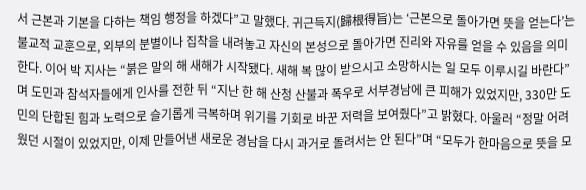서 근본과 기본을 다하는 책임 행정을 하겠다”고 말했다. 귀근득지(歸根得旨)는 ‘근본으로 돌아가면 뜻을 얻는다’는 불교적 교훈으로, 외부의 분별이나 집착을 내려놓고 자신의 본성으로 돌아가면 진리와 자유를 얻을 수 있음을 의미한다. 이어 박 지사는 “붉은 말의 해 새해가 시작됐다. 새해 복 많이 받으시고 소망하시는 일 모두 이루시길 바란다”며 도민과 참석자들에게 인사를 전한 뒤 “지난 한 해 산청 산불과 폭우로 서부경남에 큰 피해가 있었지만, 330만 도민의 단합된 힘과 노력으로 슬기롭게 극복하며 위기를 기회로 바꾼 저력을 보여줬다”고 밝혔다. 아울러 “정말 어려웠던 시절이 있었지만, 이제 만들어낸 새로운 경남을 다시 과거로 돌려서는 안 된다”며 “모두가 한마음으로 뜻을 모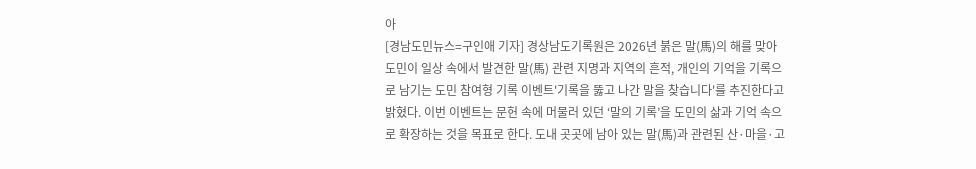아
[경남도민뉴스=구인애 기자] 경상남도기록원은 2026년 붉은 말(馬)의 해를 맞아 도민이 일상 속에서 발견한 말(馬) 관련 지명과 지역의 흔적, 개인의 기억을 기록으로 남기는 도민 참여형 기록 이벤트'기록을 뚫고 나간 말을 찾습니다'를 추진한다고 밝혔다. 이번 이벤트는 문헌 속에 머물러 있던 ‘말의 기록’을 도민의 삶과 기억 속으로 확장하는 것을 목표로 한다. 도내 곳곳에 남아 있는 말(馬)과 관련된 산·마을·고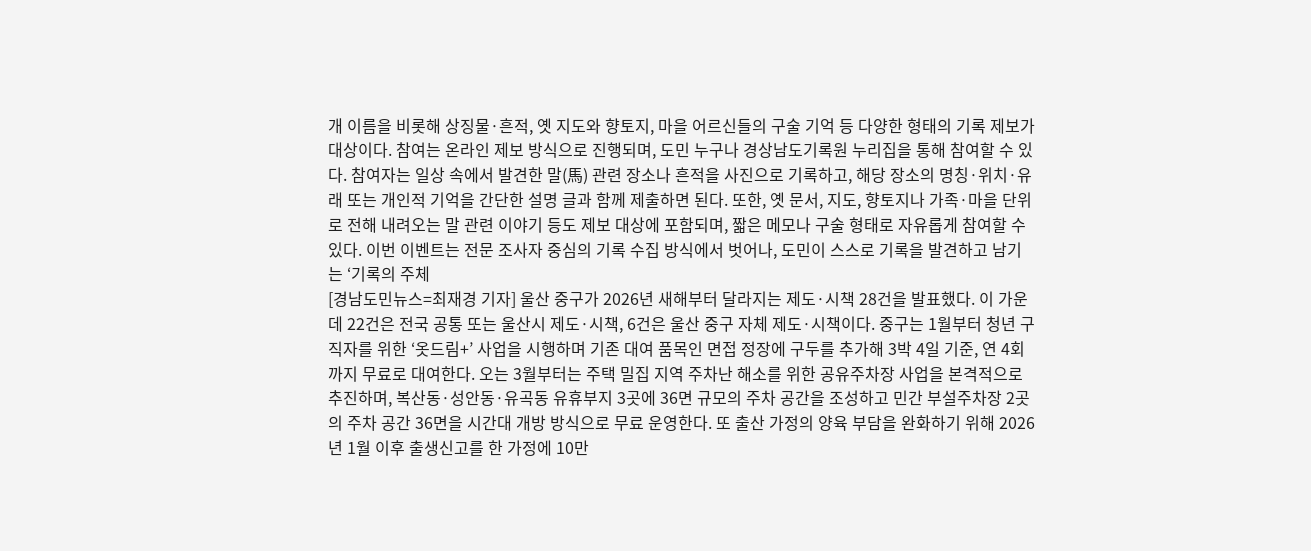개 이름을 비롯해 상징물·흔적, 옛 지도와 향토지, 마을 어르신들의 구술 기억 등 다양한 형태의 기록 제보가 대상이다. 참여는 온라인 제보 방식으로 진행되며, 도민 누구나 경상남도기록원 누리집을 통해 참여할 수 있다. 참여자는 일상 속에서 발견한 말(馬) 관련 장소나 흔적을 사진으로 기록하고, 해당 장소의 명칭·위치·유래 또는 개인적 기억을 간단한 설명 글과 함께 제출하면 된다. 또한, 옛 문서, 지도, 향토지나 가족·마을 단위로 전해 내려오는 말 관련 이야기 등도 제보 대상에 포함되며, 짧은 메모나 구술 형태로 자유롭게 참여할 수 있다. 이번 이벤트는 전문 조사자 중심의 기록 수집 방식에서 벗어나, 도민이 스스로 기록을 발견하고 남기는 ‘기록의 주체
[경남도민뉴스=최재경 기자] 울산 중구가 2026년 새해부터 달라지는 제도·시책 28건을 발표했다. 이 가운데 22건은 전국 공통 또는 울산시 제도·시책, 6건은 울산 중구 자체 제도·시책이다. 중구는 1월부터 청년 구직자를 위한 ‘옷드림+’ 사업을 시행하며 기존 대여 품목인 면접 정장에 구두를 추가해 3박 4일 기준, 연 4회까지 무료로 대여한다. 오는 3월부터는 주택 밀집 지역 주차난 해소를 위한 공유주차장 사업을 본격적으로 추진하며, 복산동·성안동·유곡동 유휴부지 3곳에 36면 규모의 주차 공간을 조성하고 민간 부설주차장 2곳의 주차 공간 36면을 시간대 개방 방식으로 무료 운영한다. 또 출산 가정의 양육 부담을 완화하기 위해 2026년 1월 이후 출생신고를 한 가정에 10만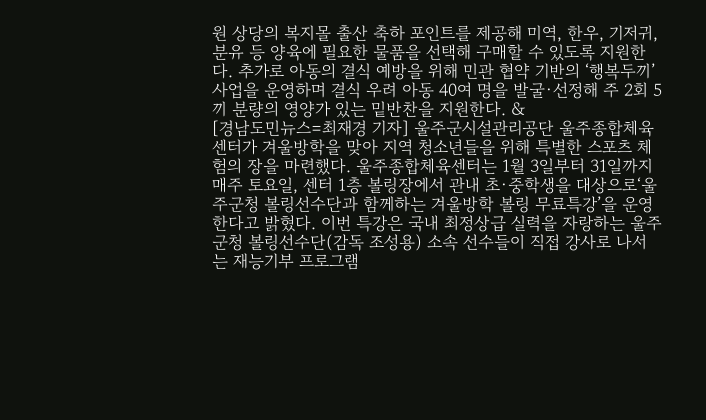원 상당의 복지몰 출산 축하 포인트를 제공해 미역, 한우, 기저귀, 분유 등 양육에 필요한 물품을 선택해 구매할 수 있도록 지원한다. 추가로 아동의 결식 예방을 위해 민관 협약 기반의 ‘행복두끼’ 사업을 운영하며 결식 우려 아동 40여 명을 발굴·선정해 주 2회 5끼 분량의 영양가 있는 밑반찬을 지원한다. &
[경남도민뉴스=최재경 기자] 울주군시설관리공단 울주종합체육센터가 겨울방학을 맞아 지역 청소년들을 위해 특별한 스포츠 체험의 장을 마련했다. 울주종합체육센터는 1월 3일부터 31일까지 매주 토요일, 센터 1층 볼링장에서 관내 초·중학생을 대상으로‘울주군청 볼링선수단과 함께하는 겨울방학 볼링 무료특강’을 운영한다고 밝혔다. 이번 특강은 국내 최정상급 실력을 자랑하는 울주군청 볼링선수단(감독 조성용) 소속 선수들이 직접 강사로 나서는 재능기부 프로그램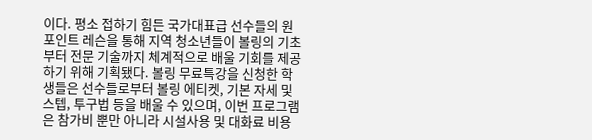이다. 평소 접하기 힘든 국가대표급 선수들의 원 포인트 레슨을 통해 지역 청소년들이 볼링의 기초부터 전문 기술까지 체계적으로 배울 기회를 제공하기 위해 기획됐다. 볼링 무료특강을 신청한 학생들은 선수들로부터 볼링 에티켓, 기본 자세 및 스텝, 투구법 등을 배울 수 있으며, 이번 프로그램은 참가비 뿐만 아니라 시설사용 및 대화료 비용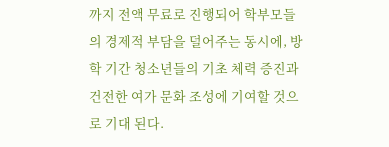까지 전액 무료로 진행되어 학부모들의 경제적 부담을 덜어주는 동시에, 방학 기간 청소년들의 기초 체력 증진과 건전한 여가 문화 조성에 기여할 것으로 기대 된다.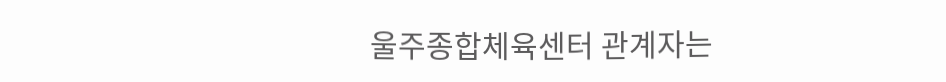울주종합체육센터 관계자는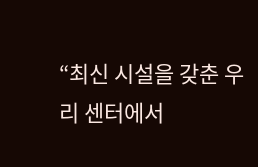“최신 시설을 갖춘 우리 센터에서